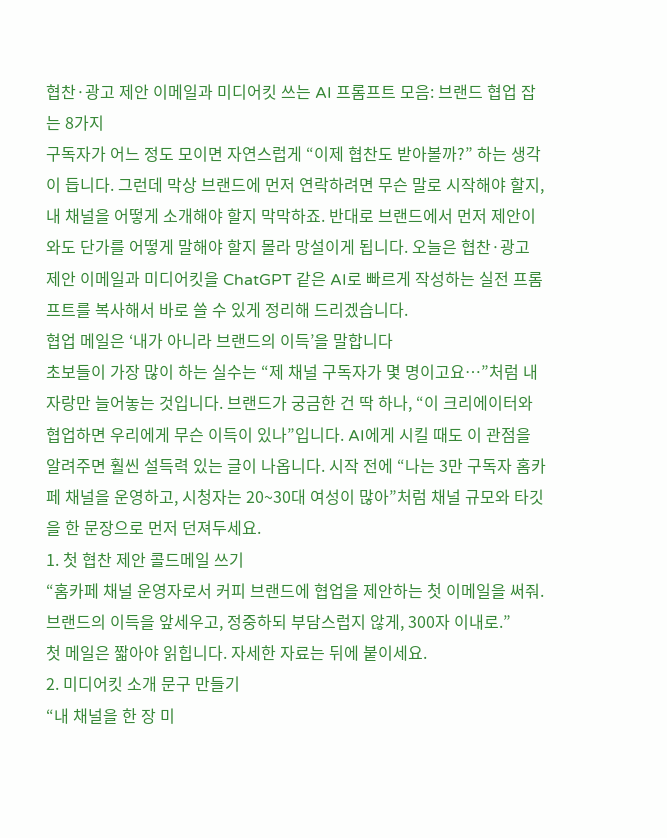협찬·광고 제안 이메일과 미디어킷 쓰는 AI 프롬프트 모음: 브랜드 협업 잡는 8가지
구독자가 어느 정도 모이면 자연스럽게 “이제 협찬도 받아볼까?” 하는 생각이 듭니다. 그런데 막상 브랜드에 먼저 연락하려면 무슨 말로 시작해야 할지, 내 채널을 어떻게 소개해야 할지 막막하죠. 반대로 브랜드에서 먼저 제안이 와도 단가를 어떻게 말해야 할지 몰라 망설이게 됩니다. 오늘은 협찬·광고 제안 이메일과 미디어킷을 ChatGPT 같은 AI로 빠르게 작성하는 실전 프롬프트를 복사해서 바로 쓸 수 있게 정리해 드리겠습니다.
협업 메일은 ‘내가 아니라 브랜드의 이득’을 말합니다
초보들이 가장 많이 하는 실수는 “제 채널 구독자가 몇 명이고요…”처럼 내 자랑만 늘어놓는 것입니다. 브랜드가 궁금한 건 딱 하나, “이 크리에이터와 협업하면 우리에게 무슨 이득이 있나”입니다. AI에게 시킬 때도 이 관점을 알려주면 훨씬 설득력 있는 글이 나옵니다. 시작 전에 “나는 3만 구독자 홈카페 채널을 운영하고, 시청자는 20~30대 여성이 많아”처럼 채널 규모와 타깃을 한 문장으로 먼저 던져두세요.
1. 첫 협찬 제안 콜드메일 쓰기
“홈카페 채널 운영자로서 커피 브랜드에 협업을 제안하는 첫 이메일을 써줘. 브랜드의 이득을 앞세우고, 정중하되 부담스럽지 않게, 300자 이내로.”
첫 메일은 짧아야 읽힙니다. 자세한 자료는 뒤에 붙이세요.
2. 미디어킷 소개 문구 만들기
“내 채널을 한 장 미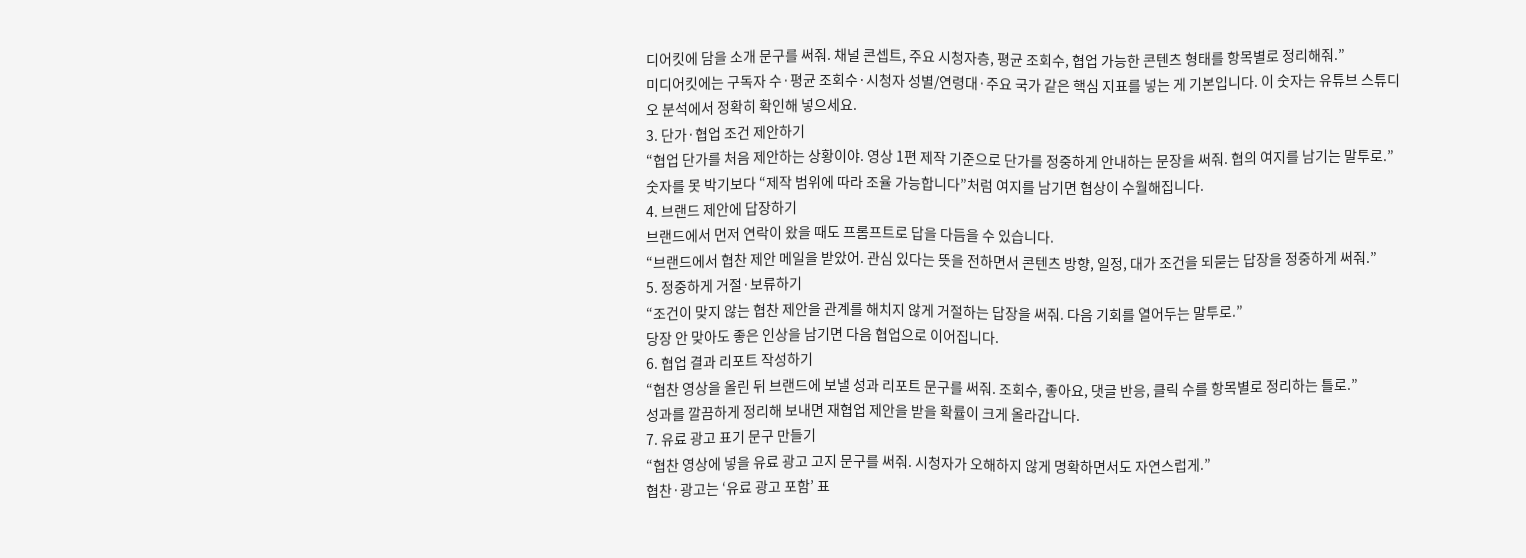디어킷에 담을 소개 문구를 써줘. 채널 콘셉트, 주요 시청자층, 평균 조회수, 협업 가능한 콘텐츠 형태를 항목별로 정리해줘.”
미디어킷에는 구독자 수·평균 조회수·시청자 성별/연령대·주요 국가 같은 핵심 지표를 넣는 게 기본입니다. 이 숫자는 유튜브 스튜디오 분석에서 정확히 확인해 넣으세요.
3. 단가·협업 조건 제안하기
“협업 단가를 처음 제안하는 상황이야. 영상 1편 제작 기준으로 단가를 정중하게 안내하는 문장을 써줘. 협의 여지를 남기는 말투로.”
숫자를 못 박기보다 “제작 범위에 따라 조율 가능합니다”처럼 여지를 남기면 협상이 수월해집니다.
4. 브랜드 제안에 답장하기
브랜드에서 먼저 연락이 왔을 때도 프롬프트로 답을 다듬을 수 있습니다.
“브랜드에서 협찬 제안 메일을 받았어. 관심 있다는 뜻을 전하면서 콘텐츠 방향, 일정, 대가 조건을 되묻는 답장을 정중하게 써줘.”
5. 정중하게 거절·보류하기
“조건이 맞지 않는 협찬 제안을 관계를 해치지 않게 거절하는 답장을 써줘. 다음 기회를 열어두는 말투로.”
당장 안 맞아도 좋은 인상을 남기면 다음 협업으로 이어집니다.
6. 협업 결과 리포트 작성하기
“협찬 영상을 올린 뒤 브랜드에 보낼 성과 리포트 문구를 써줘. 조회수, 좋아요, 댓글 반응, 클릭 수를 항목별로 정리하는 틀로.”
성과를 깔끔하게 정리해 보내면 재협업 제안을 받을 확률이 크게 올라갑니다.
7. 유료 광고 표기 문구 만들기
“협찬 영상에 넣을 유료 광고 고지 문구를 써줘. 시청자가 오해하지 않게 명확하면서도 자연스럽게.”
협찬·광고는 ‘유료 광고 포함’ 표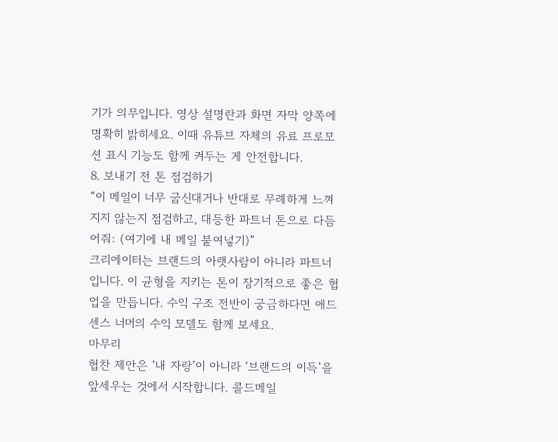기가 의무입니다. 영상 설명란과 화면 자막 양쪽에 명확히 밝히세요. 이때 유튜브 자체의 유료 프로모션 표시 기능도 함께 켜두는 게 안전합니다.
8. 보내기 전 톤 점검하기
“이 메일이 너무 굽신대거나 반대로 무례하게 느껴지지 않는지 점검하고, 대등한 파트너 톤으로 다듬어줘: (여기에 내 메일 붙여넣기)”
크리에이터는 브랜드의 아랫사람이 아니라 파트너입니다. 이 균형을 지키는 톤이 장기적으로 좋은 협업을 만듭니다. 수익 구조 전반이 궁금하다면 애드센스 너머의 수익 모델도 함께 보세요.
마무리
협찬 제안은 ‘내 자랑’이 아니라 ‘브랜드의 이득’을 앞세우는 것에서 시작합니다. 콜드메일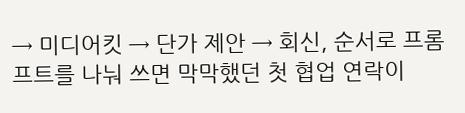→ 미디어킷 → 단가 제안 → 회신, 순서로 프롬프트를 나눠 쓰면 막막했던 첫 협업 연락이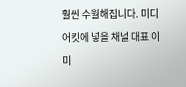훨씬 수월해집니다. 미디어킷에 넣을 채널 대표 이미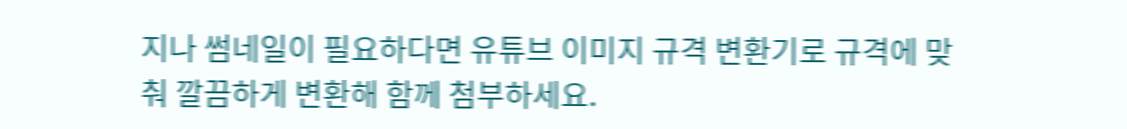지나 썸네일이 필요하다면 유튜브 이미지 규격 변환기로 규격에 맞춰 깔끔하게 변환해 함께 첨부하세요.